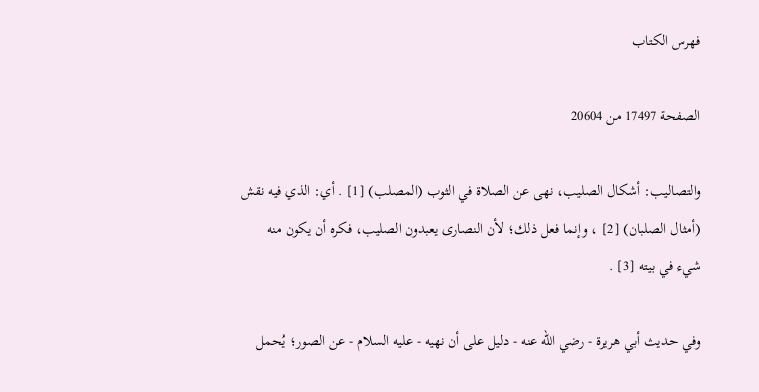فهرس الكتاب

الصفحة 17497 من 20604

والتصاليب: أشكال الصليب، نهى عن الصلاة في الثوب (المصلب) [1] . أي: الذي فيه نقش (أمثال الصلبان) [2] ، وإنما فعل ذلك؛ لأن النصارى يعبدون الصليب، فكره أن يكون منه شيء في بيته [3] .

وفي حديث أبي هريرة - رضي الله عنه - دليل على أن نهيه - عليه السلام - عن الصور؛ يُحمل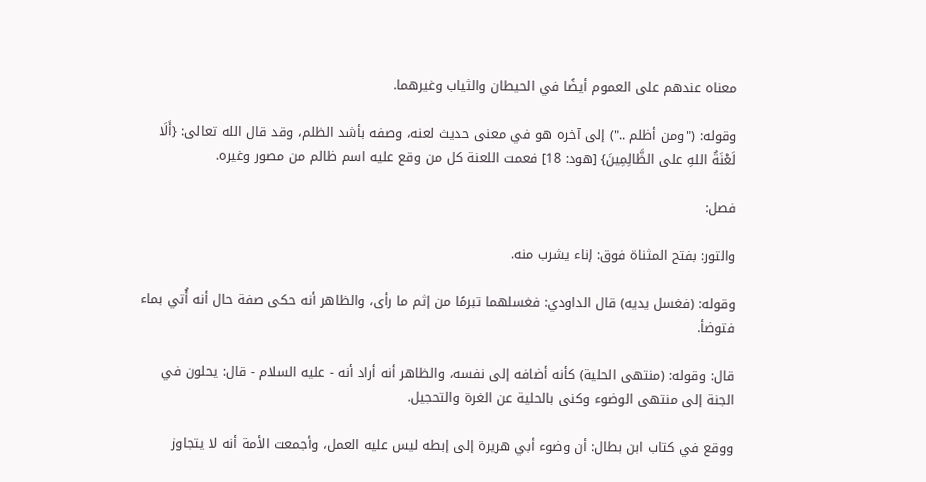معناه عندهم على العموم أيضًا في الحيطان والثياب وغيرهما.

وقوله: ("ومن أظلم ..") إلى آخره هو في معنى حديث لعنه، وصفه بأشد الظلم، وقد قال الله تعالى: {أَلَا لَعْنَةُ اللهِ على الظَّالِمِينَ} [هود: 18] فعمت اللعنة كل من وقع عليه اسم ظالم من مصور وغيره.

فصل:

والتور: بفتح المثناة فوق: إناء يشرب منه.

وقوله: (فغسل يديه) قال الداودي: فغسلهما تبرمًا من إثم ما رأى، والظاهر أنه حكى صفة حال أنه أُتي بماء فتوضأ.

قال: وقوله: (منتهى الحلية) كأنه أضافه إلى نفسه، والظاهر أنه أراد أنه - عليه السلام - قال: يحلون في الجنة إلى منتهى الوضوء وكنى بالحلية عن الغرة والتحجيل.

ووقع في كتاب ابن بطال: أن وضوء أبي هريرة إلى إبطه ليس عليه العمل، وأجمعت الأمة أنه لا يتجاوز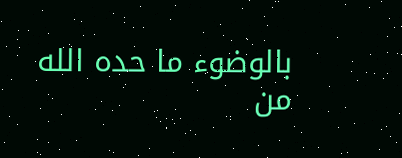بالوضوء ما حده الله من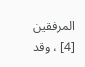المرفقين [4] ، وقد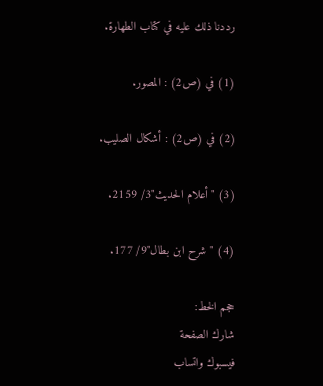رددنا ذلك عليه في كتاب الطهارة.

(1) في (ص2) : المصور.

(2) في (ص2) : أشكال الصليب.

(3) "أعلام الحديث"3/ 2159.

(4) "شرح ابن بطال"9/ 177.

حجم الخط:
شارك الصفحة
فيسبوك واتساب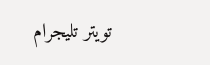تويتر تليجرام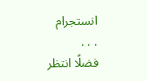انستجرام
. . .
فضلًا انتظر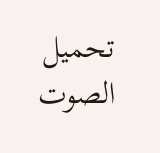تحميل الصوت